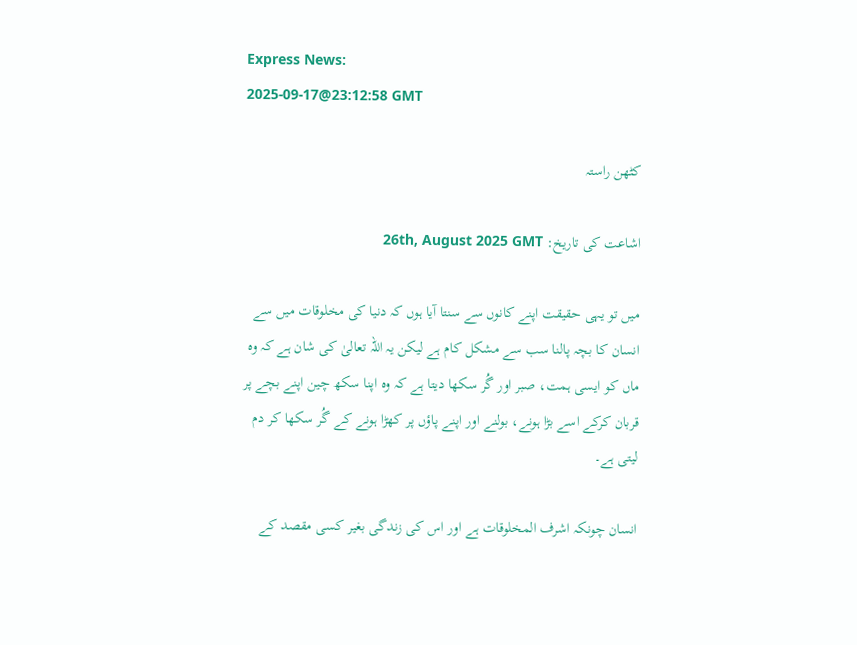Express News:
2025-09-17@23:12:58 GMT

کٹھن راستہ

اشاعت کی تاریخ: 26th, August 2025 GMT

میں تو یہی حقیقت اپنے کانوں سے سنتا آیا ہوں کہ دنیا کی مخلوقات میں سے انسان کا بچہ پالنا سب سے مشکل کام ہے لیکن یہ اللہ تعالیٰ کی شان ہے کہ وہ ماں کو ایسی ہمت، صبر اور گُر سکھا دیتا ہے کہ وہ اپنا سکھ چین اپنے بچے پر قربان کرکے اسے بڑا ہونے، بولنے اور اپنے پاؤں پر کھڑا ہونے کے گُر سکھا کر دم لیتی ہے۔

انسان چونکہ اشرف المخلوقات ہے اور اس کی زندگی بغیر کسی مقصد کے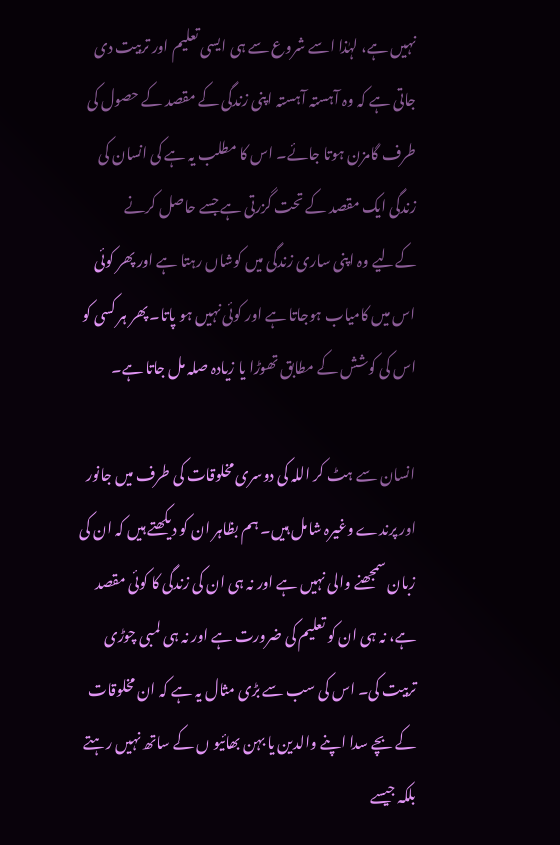نہیں ہے، لہٰذا اسے شروع سے ہی ایسی تعلیم اور تربیت دی جاتی ہے کہ وہ آہستہ آہستہ اپنی زندگی کے مقصد کے حصول کی طرف گامزن ہوتا جائے۔ اس کا مطلب یہ ہے کی انسان کی زندگی ایک مقصد کے تحت گزرتی ہے جسے حاصل کرنے کےلیے وہ اپنی ساری زندگی میں کوشاں رہتا ہے اور پھر کوئی اس میں کامیاب ہوجاتا ہے اور کوئی نہیں ہو پاتا۔ پھر ہر کسی کو اس کی کوشش کے مطابق تھوڑا یا زیادہ صلہ مل جاتا ہے۔

انسان سے ہٹ کر اللہ کی دوسری مخلوقات کی طرف میں جانور اور پرندے وغیرہ شامل ہیں۔ ہم بظاہر ان کو دیکھتے ہیں کہ ان کی زبان سمجھنے والی نہیں ہے اور نہ ہی ان کی زندگی کا کوئی مقصد ہے، نہ ہی ان کو تعلیم کی ضرورت ہے اور نہ ہی لمبی چوڑی تربیت کی۔ اس کی سب سے بڑی مثال یہ ہے کہ ان مخلوقات کے بچے سدا اپنے والدین یا بہن بھائیو ں کے ساتھ نہیں رہتے بلکہ جیسے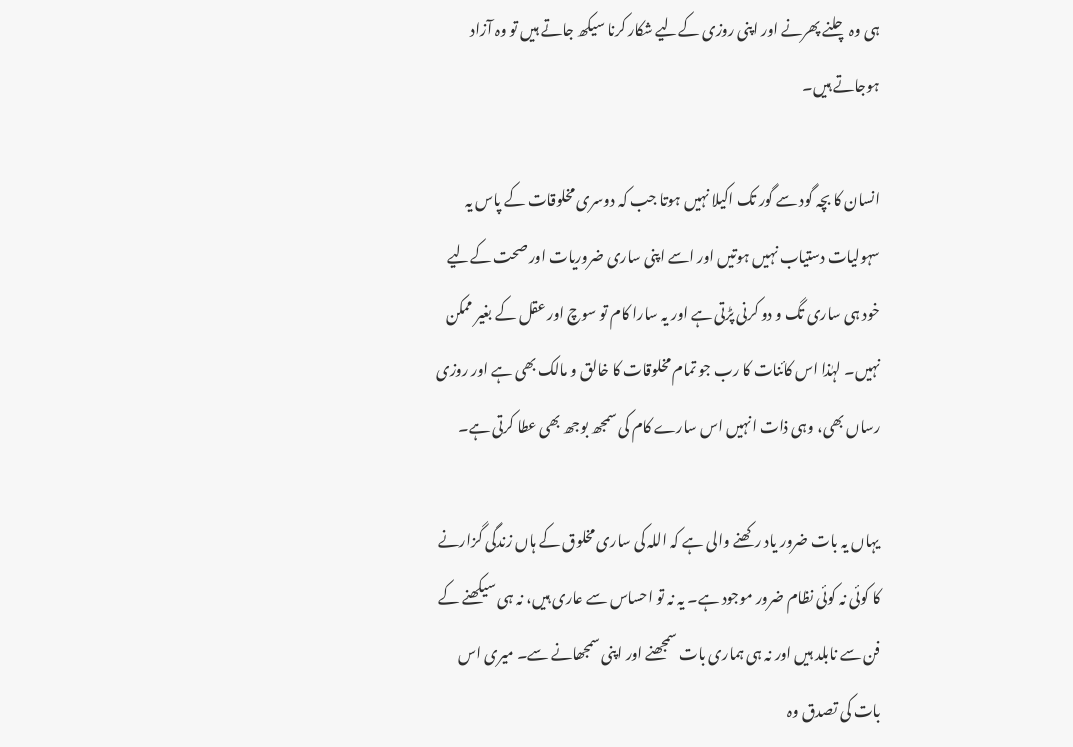ہی وہ چلنے پھرنے اور اپنی روزی کےلیے شکار کرنا سیکھ جاتے ہیں تو وہ آزاد ہوجاتے ہیں۔

انسان کا بچہ گود سے گور تک اکیلا نہیں ہوتا جب کہ دوسری مخلوقات کے پاس یہ سہولیات دستیاب نہیں ہوتیں اور اسے اپنی ساری ضروریات اور صحت کےلیے خود ہی ساری تگ و دو کرنی پڑتی ہے اور یہ سارا کام تو سوچ اور عقل کے بغیر ممکن نہیں۔ لہٰذا اس کائنات کا رب جو تمام مخلوقات کا خالق و مالک بھی ہے اور روزی رساں بھی، وہی ذات انہیں اس سارے کام کی سمجھ بوجھ بھی عطا کرتی ہے۔

یہاں یہ بات ضرور یاد رکھنے والی ہے کہ اللہ کی ساری مخلوق کے ہاں زندگی گزارنے کا کوئی نہ کوئی نظام ضرور موجود ہے۔ یہ نہ تو احساس سے عاری ہیں، نہ ہی سیکھنے کے فن سے نابلد ہیں اور نہ ہی ہماری بات سمجھنے اور اپنی سمجھانے سے۔ میری اس بات کی تصدق وہ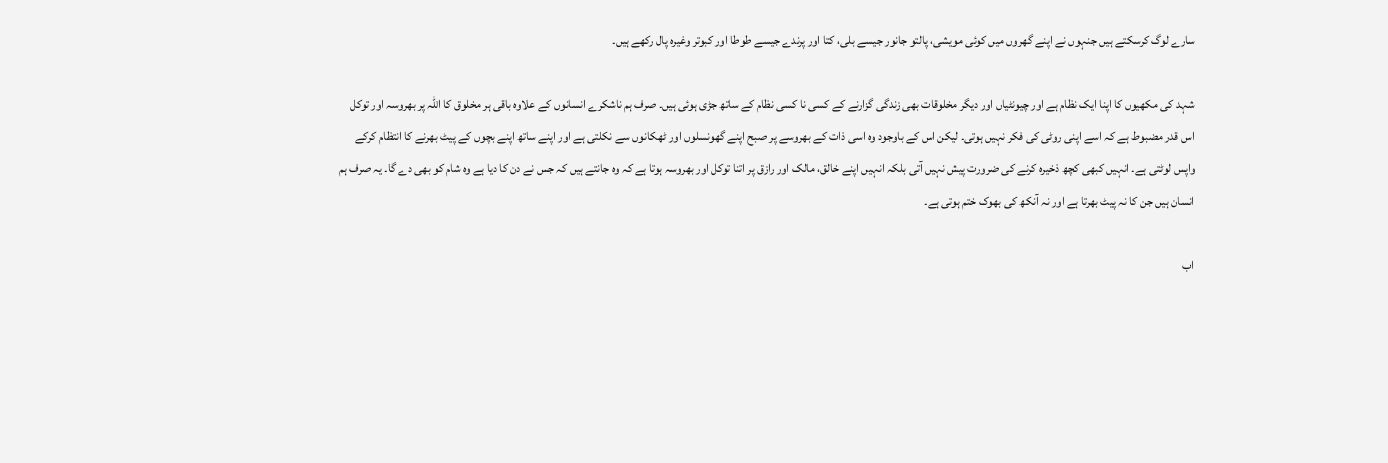سارے لوگ کرسکتے ہیں جنہوں نے اپنے گھروں میں کوئی مویشی، پالتو جانور جیسے بلی، کتا اور پرندے جیسے طوطا اور کبوتر وغیرہ پال رکھے ہیں۔

شہد کی مکھیوں کا اپنا ایک نظام ہے اور چیونٹیاں اور دیگر مخلوقات بھی زندگی گزارنے کے کسی نا کسی نظام کے ساتھ جڑی ہوئی ہیں۔ صرف ہم ناشکرے انسانوں کے علاوہ باقی ہر مخلوق کا اللہ پر بھروسہ اور توکل اس قدر مضبوط ہے کہ اسے اپنی روٹی کی فکر نہیں ہوتی۔ لیکن اس کے باوجود وہ اسی ذات کے بھروسے پر صبح اپنے گھونسلوں اور ٹھکانوں سے نکلتی ہے اور اپنے ساتھ اپنے بچوں کے پیٹ بھرنے کا انتظام کرکے واپس لوٹتی ہے۔ انہیں کبھی کچھ ذخیرہ کرنے کی ضرورت پیش نہیں آتی بلکہ انہیں اپنے خالق، مالک اور رازق پر اتنا توکل اور بھروسہ ہوتا ہے کہ وہ جانتے ہیں کہ جس نے دن کا دیا ہے وہ شام کو بھی دے گا۔ یہ صرف ہم انسان ہیں جن کا نہ پیٹ بھرتا ہے اور نہ آنکھ کی بھوک ختم ہوتی ہے۔

اب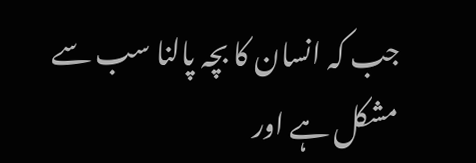جب کہ انسان کا بچہ پالنا سب سے مشکل ہے اور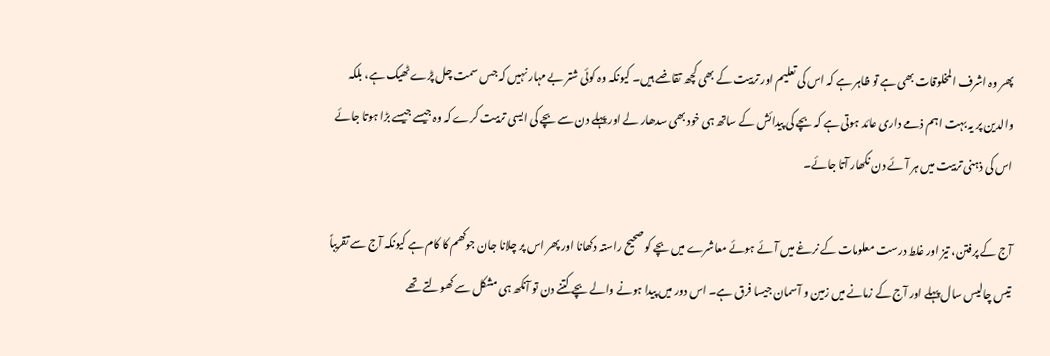پھر وہ اشرف المخلوقات بھی ہے تو ظاہر ہے کہ اس کی تعلیم اور تربیت کے بھی کچھ تقاضے ہیں۔ کیونکہ وہ کوئی شتر بے مہار نہیں کہ جس سمت چل پڑے ٹھیک ہے، بلکہ والدین پر یہ بہت اہم ذمے داری عائد ہوتی ہے کہ بچے کی پیدائش کے ساتھ ہی خود بھی سدھار لے اور پہلے دن سے بچے کی ایسی تربیت کرے کہ وہ جیسے جیسے بڑا ہوتا جائے اس کی ذہنی تربیت میں ہر آئے دن نکھار آتا جائے۔

آج کے پرفتن، تیز اور غلط درست معلومات کے نرغے میں آئے ہوئے معاشرے میں بچے کو صحیح راستہ دکھانا اور پھر اس پر چلانا جان جوکھم کا کام ہے کیونکہ آج سے تقریباً تیس چالیس سال پہلے اور آج کے زمانے میں زمین و آسمان جیسا فرق ہے۔ اس دور میں پیدا ہونے والے بچے کتنے دن تو آنکھ ہی مشکل سے کھولتے تھے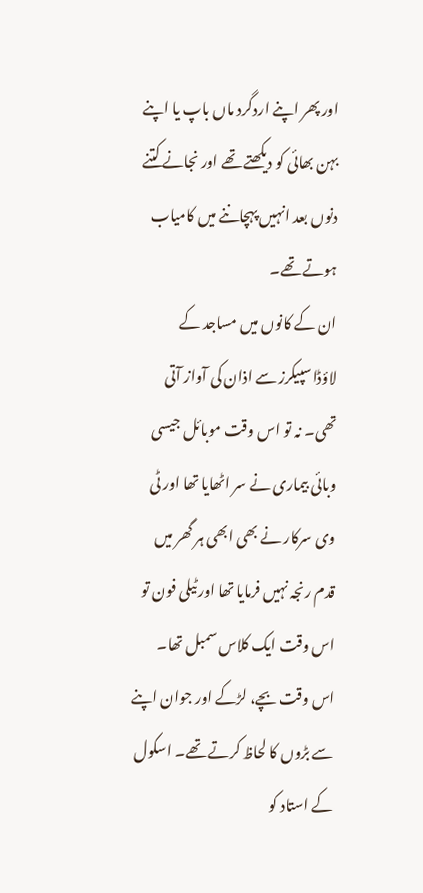اور پھر اپنے اردگرد ماں باپ یا اپنے بہن بھائی کو دیکھتے تھے اور نجانے کتنے دنوں بعد انہیں پہچاننے میں کامیاب ہوتے تھے۔
ان کے کانوں میں مساجد کے لاؤڈاسپیکرز سے اذان کی آواز آتی تھی۔ نہ تو اس وقت موبائل جیسی وبائی بیماری نے سر اٹھایا تھا اور ٹی وی سرکار نے بھی ابھی ہر گھر میں قدم رنجہ نہیں فرمایا تھا اور ٹیلی فون تو اس وقت ایک کلاس سمبل تھا۔ اس وقت بچے، لڑکے اور جوان اپنے سے بڑوں کا لحاظ کرتے تھے۔ اسکول کے استاد کو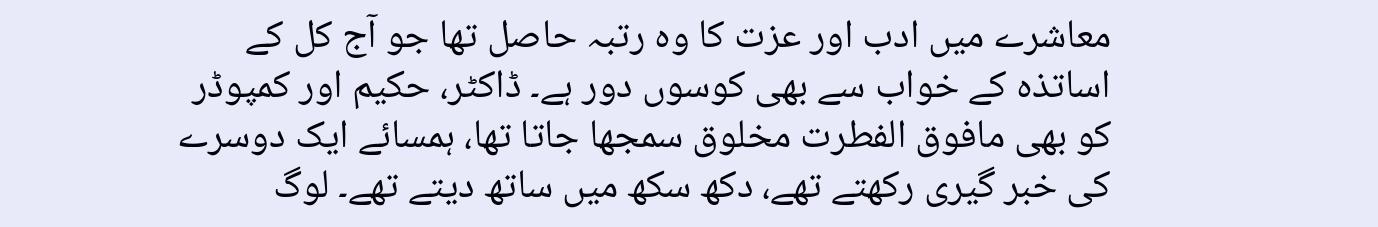معاشرے میں ادب اور عزت کا وہ رتبہ حاصل تھا جو آج کل کے اساتذہ کے خواب سے بھی کوسوں دور ہے۔ ڈاکٹر، حکیم اور کمپوڈر کو بھی مافوق الفطرت مخلوق سمجھا جاتا تھا، ہمسائے ایک دوسرے کی خبر گیری رکھتے تھے، دکھ سکھ میں ساتھ دیتے تھے۔ لوگ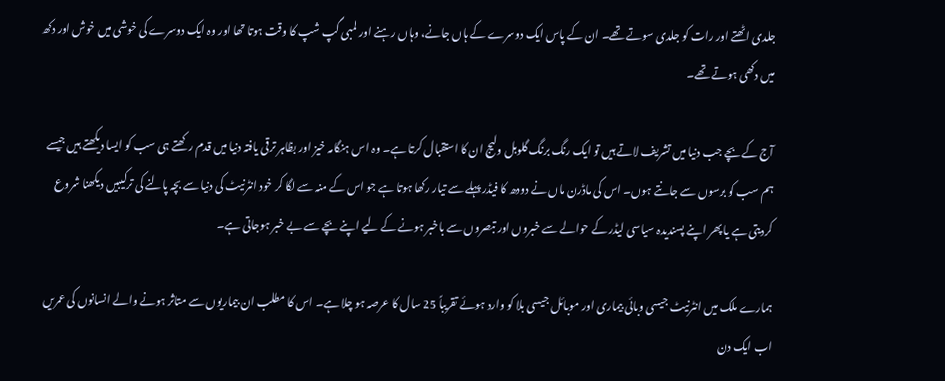جلدی اٹھتے اور رات کو جلدی سوتے تھے۔ ان کے پاس ایک دوسرے کے ہاں جانے، وہاں رہنے اور لمبی گپ شپ کا وقت ہوتا تھا اور وہ ایک دوسرے کی خوشی میں خوش اور دکھ میں دکھی ہوتے تھے۔

آج کے بچے جب دنیا میں تشریف لاتے ہیں تو ایک رنگ برنگ گلوبل ولیج ان کا استقبال کرتا ہے۔ وہ اس ہنگامہ خیز اور بظاہر ترقی یافتہ دنیا میں قدم رکھتے ہی سب کو ایسا دیکھتے ہیں جیسے ہم سب کو برسوں سے جانتے ہوں۔ اس کی ماڈرن ماں نے دودھ کا فیڈر پہلے سے تیار رکھا ہوتا ہے جو اس کے منہ سے لگا کر خود انٹرنیٹ کی دنیا سے بچہ پالنے کی ترکیبیں دیکھنا شروع کردیتی ہے یا پھر اپنے پسندیدہ سیاسی لیڈر کے حوالے سے خبروں اور تبصروں سے باخبر ہونے کے لیے اپنے بچے سے بے خبر ہوجاتی ہے۔

ہمارے ملک میں انٹرنیٹ جیسی وبائی بیماری اور موبائل جیسی بلا کو وارد ہوئے تقریباً 25 سال کا عرصہ ہو چلا ہے۔ اس کا مطلب ان بیماریوں سے متاثر ہونے والے انسانوں کی عمریں اب ایک دن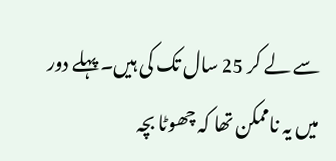سے لے کر 25 سال تک کی ہیں۔ پہلے دور میں یہ ناممکن تھا کہ چھوٹا بچہ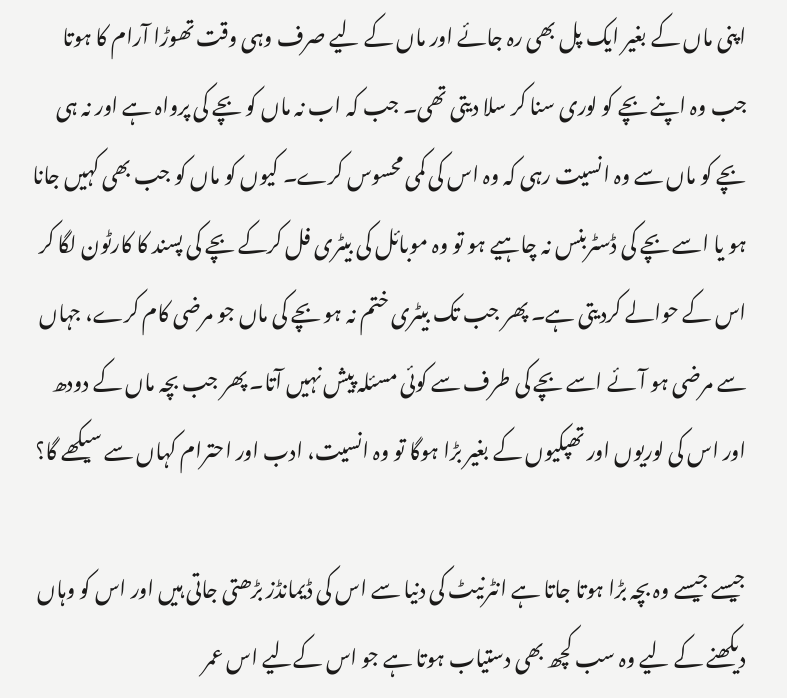اپنی ماں کے بغیر ایک پل بھی رہ جائے اور ماں کے لیے صرف وہی وقت تھوڑا آرام کا ہوتا جب وہ اپنے بچے کو لوری سنا کر سلا دیتی تھی۔ جب کہ اب نہ ماں کو بچے کی پرواہ ہے اور نہ ہی بچے کو ماں سے وہ انسیت رہی کہ وہ اس کی کمی محسوس کرے۔ کیوں کو ماں کو جب بھی کہیں جانا ہو یا اسے بچے کی ڈسٹربنس نہ چاہیے ہو تو وہ موبائل کی بیٹری فل کرکے بچے کی پسند کا کارٹون لگا کر اس کے حوالے کردیتی ہے۔ پھر جب تک بیٹری ختم نہ ہو بچے کی ماں جو مرضی کام کرے، جہاں سے مرضی ہو آئے اسے بچے کی طرف سے کوئی مسئلہ پیش نہیں آتا۔ پھر جب بچہ ماں کے دودھ اور اس کی لوریوں اور تھپکیوں کے بغیر بڑا ہوگا تو وہ انسیت، ادب اور احترام کہاں سے سیکھے گا؟

جیسے جیسے وہ بچہ بڑا ہوتا جاتا ہے انٹرنیٹ کی دنیا سے اس کی ڈیمانڈز بڑھتی جاتی ہیں اور اس کو وہاں دیکھنے کے لیے وہ سب کچھ بھی دستیاب ہوتا ہے جو اس کےلیے اس عمر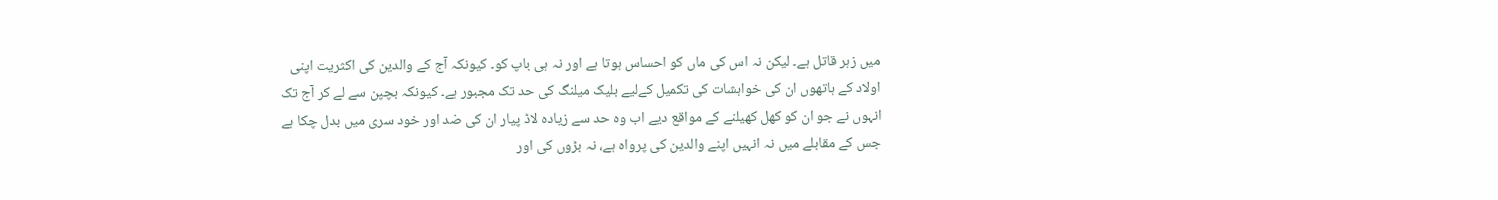میں زہر قاتل ہے۔ لیکن نہ اس کی ماں کو احساس ہوتا ہے اور نہ ہی باپ کو۔ کیونکہ آج کے والدین کی اکثریت اپنی اولاد کے ہاتھوں ان کی خواہشات کی تکمیل کےلیے بلیک میلنگ کی حد تک مجبور ہے۔ کیونکہ بچپن سے لے کر آج تک انہوں نے جو ان کو کھل کھیلنے کے مواقع دیے اب وہ حد سے زیادہ لاڈ پیار ان کی ضد اور خود سری میں بدل چکا ہے جس کے مقابلے میں نہ انہیں اپنے والدین کی پرواہ ہے، نہ بڑوں کی اور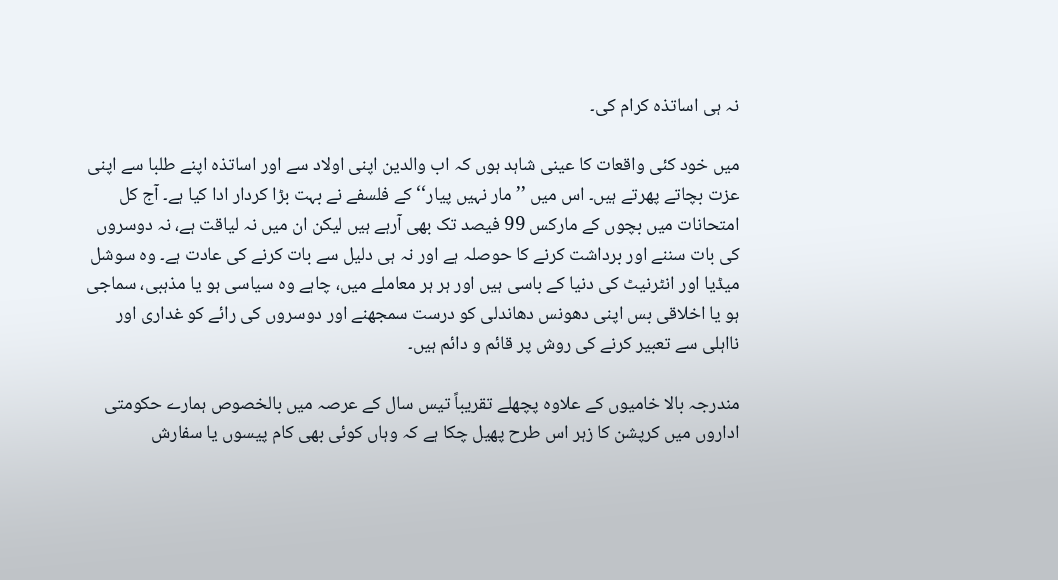نہ ہی اساتذہ کرام کی۔

میں خود کئی واقعات کا عینی شاہد ہوں کہ اب والدین اپنی اولاد سے اور اساتذہ اپنے طلبا سے اپنی عزت بچاتے پھرتے ہیں۔ اس میں ’’مار نہیں پیار‘‘ کے فلسفے نے بہت بڑا کردار ادا کیا ہے۔ آج کل امتحانات میں بچوں کے مارکس 99 فیصد تک بھی آرہے ہیں لیکن ان میں نہ لیاقت ہے، نہ دوسروں کی بات سننے اور برداشت کرنے کا حوصلہ ہے اور نہ ہی دلیل سے بات کرنے کی عادت ہے۔ وہ سوشل میڈیا اور انٹرنیٹ کی دنیا کے باسی ہیں اور ہر ہر معاملے میں، چاہے وہ سیاسی ہو یا مذہبی، سماجی ہو یا اخلاقی بس اپنی دھونس دھاندلی کو درست سمجھنے اور دوسروں کی رائے کو غداری اور نااہلی سے تعبیر کرنے کی روش پر قائم و دائم ہیں۔

مندرجہ بالا خامیوں کے علاوہ پچھلے تقریباً تیس سال کے عرصہ میں بالخصوص ہمارے حکومتی اداروں میں کرپشن کا زہر اس طرح پھیل چکا ہے کہ وہاں کوئی بھی کام پیسوں یا سفارش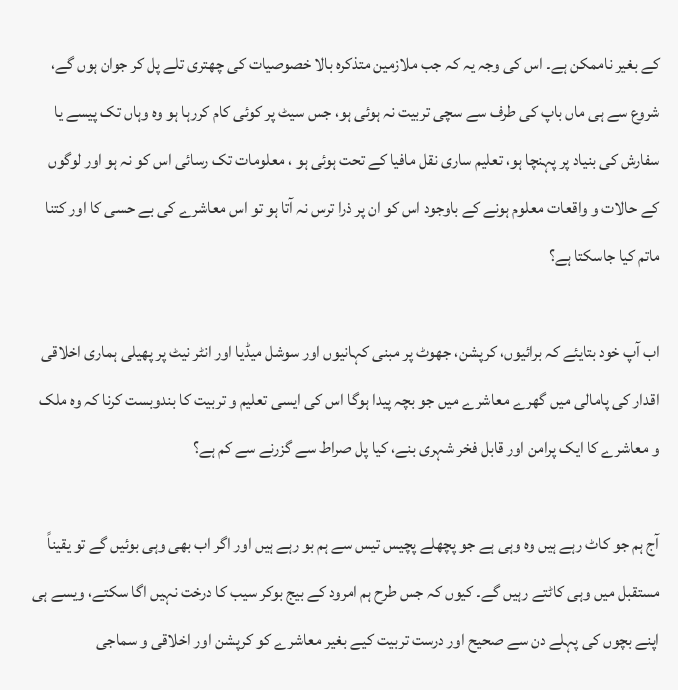کے بغیر ناممکن ہے۔ اس کی وجہ یہ کہ جب ملازمین متذکرہ بالا خصوصیات کی چھتری تلے پل کر جوان ہوں گے، شروع سے ہی ماں باپ کی طرف سے سچی تربیت نہ ہوئی ہو، جس سیٹ پر کوئی کام کررہا ہو وہ وہاں تک پیسے یا سفارش کی بنیاد پر پہنچا ہو، تعلیم ساری نقل مافیا کے تحت ہوئی ہو ، معلومات تک رسائی اس کو نہ ہو اور لوگوں کے حالات و واقعات معلوم ہونے کے باوجود اس کو ان پر ذرا ترس نہ آتا ہو تو اس معاشرے کی بے حسی کا اور کتنا ماتم کیا جاسکتا ہے؟

اب آپ خود بتایئے کہ برائیوں، کرپشن، جھوٹ پر مبنی کہانیوں اور سوشل میڈیا اور انٹر نیٹ پر پھیلی ہماری اخلاقی اقدار کی پامالی میں گھرے معاشرے میں جو بچہ پیدا ہوگا اس کی ایسی تعلیم و تربیت کا بندوبست کرنا کہ وہ ملک و معاشرے کا ایک پرامن اور قابل فخر شہری بنے، کیا پل صراط سے گزرنے سے کم ہے؟

آج ہم جو کاٹ رہے ہیں وہ وہی ہے جو پچھلے پچیس تیس سے ہم بو رہے ہیں اور اگر اب بھی وہی بوئیں گے تو یقیناً مستقبل میں وہی کاٹتے رہیں گے۔ کیوں کہ جس طرح ہم امرود کے بیج بوکر سیب کا درخت نہیں اگا سکتے، ویسے ہی اپنے بچوں کی پہلے دن سے صحیح اور درست تربیت کیے بغیر معاشرے کو کرپشن اور اخلاقی و سماجی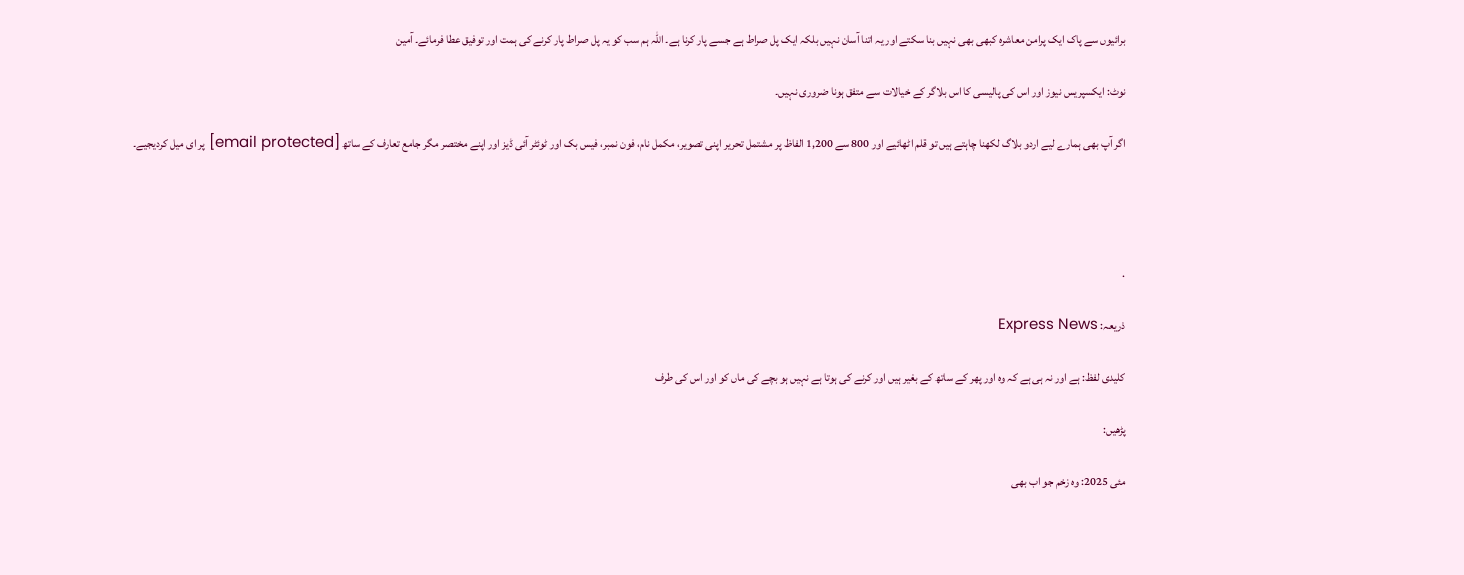برائیوں سے پاک ایک پرامن معاشرہ کبھی بھی نہیں بنا سکتے اور یہ اتنا آسان نہیں بلکہ ایک پل صراط ہے جسے پار کرنا ہے۔ اللہ ہم سب کو یہ پل صراط پار کرنے کی ہمت اور توفیق عطا فرمائے۔ آمین

نوٹ: ایکسپریس نیوز اور اس کی پالیسی کا اس بلاگر کے خیالات سے متفق ہونا ضروری نہیں۔

اگر آپ بھی ہمارے لیے اردو بلاگ لکھنا چاہتے ہیں تو قلم اٹھائیے اور 800 سے 1,200 الفاظ پر مشتمل تحریر اپنی تصویر، مکمل نام، فون نمبر، فیس بک اور ٹوئٹر آئی ڈیز اور اپنے مختصر مگر جامع تعارف کے ساتھ [email protected] پر ای میل کردیجیے۔




.

ذریعہ: Express News

کلیدی لفظ: ہے اور نہ ہی ہے کہ وہ اور پھر کے ساتھ کے بغیر ہیں اور کرنے کی ہوتا ہے نہیں ہو بچے کی ماں کو اور اس کی طرف

پڑھیں:

مئی 2025: وہ زخم جو اب بھی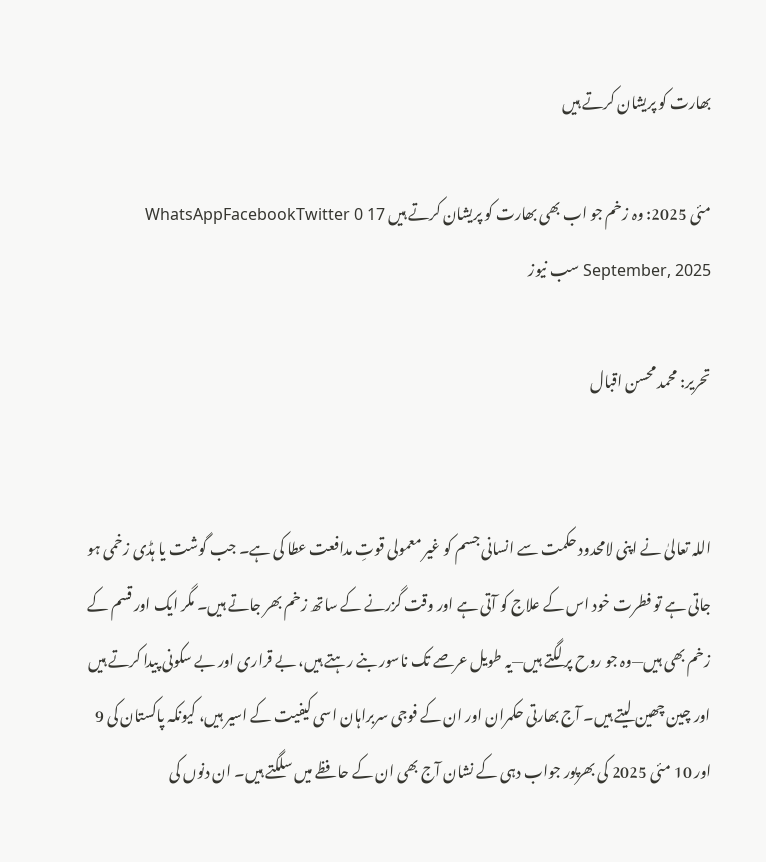بھارت کو پریشان کرتے ہیں

مئی 2025: وہ زخم جو اب بھی بھارت کو پریشان کرتے ہیں WhatsAppFacebookTwitter 0 17 September, 2025 سب نیوز

تحریر: محمد محسن اقبال


اللہ تعالیٰ نے اپنی لامحدود حکمت سے انسانی جسم کو غیر معمولی قوتِ مدافعت عطا کی ہے۔ جب گوشت یا ہڈی زخمی ہو جاتی ہے تو فطرت خود اس کے علاج کو آتی ہے اور وقت گزرنے کے ساتھ زخم بھر جاتے ہیں۔ مگر ایک اور قسم کے زخم بھی ہیں—وہ جو روح پر لگتے ہیں—یہ طویل عرصے تک ناسور بنے رہتے ہیں، بے قراری اور بے سکونی پیدا کرتے ہیں اور چین چھین لیتے ہیں۔ آج بھارتی حکمران اور ان کے فوجی سربراہان اسی کیفیت کے اسیر ہیں، کیونکہ پاکستان کی 9 اور 10 مئی 2025 کی بھرپور جواب دہی کے نشان آج بھی ان کے حافظے میں سلگتے ہیں۔ ان دنوں کی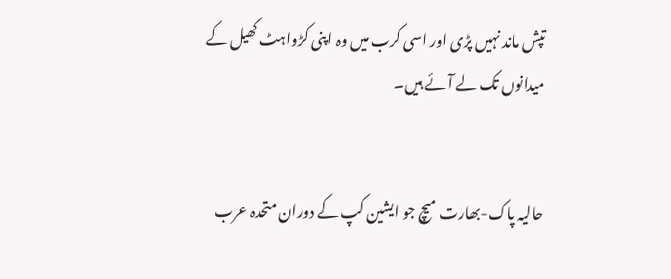تپش ماند نہیں پڑی اور اسی کرب میں وہ اپنی کڑواہٹ کھیل کے میدانوں تک لے آئے ہیں۔


حالیہ پاک-بھارت میچ جو ایشین کپ کے دوران متحدہ عرب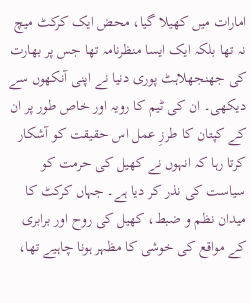امارات میں کھیلا گیا، محض ایک کرکٹ میچ نہ تھا بلکہ ایک ایسا منظرنامہ تھا جس پر بھارت کی جھنجھلاہٹ پوری دنیا نے اپنی آنکھوں سے دیکھی۔ ان کی ٹیم کا رویہ اور خاص طور پر ان کے کپتان کا طرزِ عمل اس حقیقت کو آشکار کرتا رہا کہ انہوں نے کھیل کی حرمت کو سیاست کی نذر کر دیا ہے۔ جہاں کرکٹ کا میدان نظم و ضبط، کھیل کی روح اور برابری کے مواقع کی خوشی کا مظہر ہونا چاہیے تھا،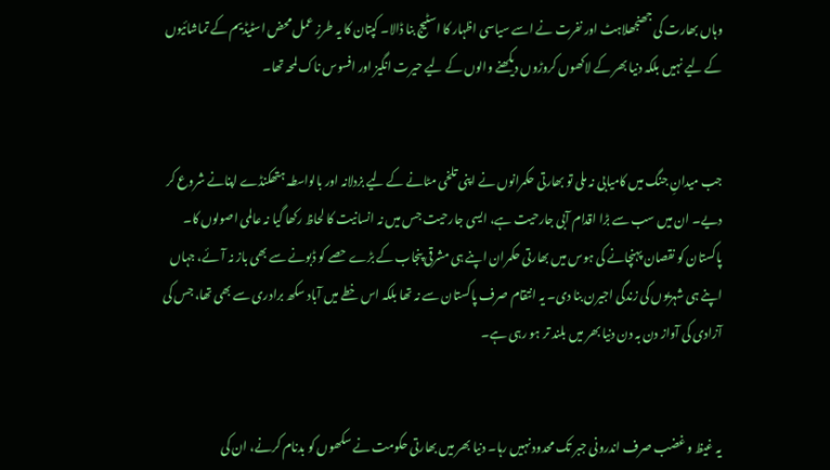وہاں بھارت کی جھنجھلاہٹ اور نفرت نے اسے سیاسی اظہار کا اسٹیج بنا ڈالا۔ کپتان کا یہ طرزِ عمل محض اسٹیڈیم کے تماشائیوں کے لیے نہیں بلکہ دنیا بھر کے لاکھوں کروڑوں دیکھنے والوں کے لیے حیرت انگیز اور افسوس ناک لمحہ تھا۔


جب میدانِ جنگ میں کامیابی نہ ملی تو بھارتی حکمرانوں نے اپنی تلخی مٹانے کے لیے بزدلانہ اور بالواسطہ ہتھکنڈے اپنانے شروع کر دیے۔ ان میں سب سے بڑا اقدام آبی جارحیت ہے، ایسی جارحیت جس میں نہ انسانیت کا لحاظ رکھا گیا نہ عالمی اصولوں کا۔ پاکستان کو نقصان پہنچانے کی ہوس میں بھارتی حکمران اپنے ہی مشرقی پنجاب کے بڑے حصے کو ڈبونے سے بھی باز نہ آئے، جہاں اپنے ہی شہریوں کی زندگی اجیرن بنا دی۔ یہ انتقام صرف پاکستان سے نہ تھا بلکہ اس خطے میں آباد سکھ برادری سے بھی تھا، جس کی آزادی کی آواز دن بہ دن دنیا بھر میں بلند تر ہو رہی ہے۔


یہ غیظ و غضب صرف اندرونی جبر تک محدود نہیں رہا۔ دنیا بھر میں بھارتی حکومت نے سکھوں کو بدنام کرنے، ان کی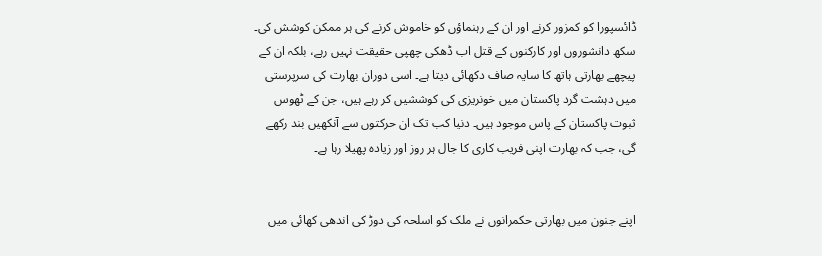ڈائسپورا کو کمزور کرنے اور ان کے رہنماؤں کو خاموش کرنے کی ہر ممکن کوشش کی۔ سکھ دانشوروں اور کارکنوں کے قتل اب ڈھکی چھپی حقیقت نہیں رہے، بلکہ ان کے پیچھے بھارتی ہاتھ کا سایہ صاف دکھائی دیتا ہے۔ اسی دوران بھارت کی سرپرستی میں دہشت گرد پاکستان میں خونریزی کی کوششیں کر رہے ہیں، جن کے ٹھوس ثبوت پاکستان کے پاس موجود ہیں۔ دنیا کب تک ان حرکتوں سے آنکھیں بند رکھے گی، جب کہ بھارت اپنی فریب کاری کا جال ہر روز اور زیادہ پھیلا رہا ہے۔


اپنے جنون میں بھارتی حکمرانوں نے ملک کو اسلحہ کی دوڑ کی اندھی کھائی میں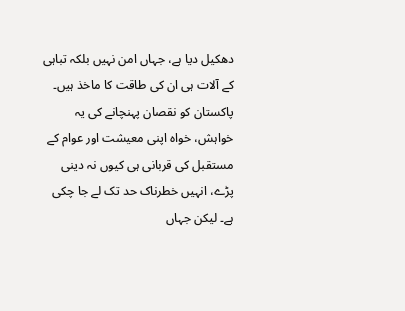دھکیل دیا ہے، جہاں امن نہیں بلکہ تباہی کے آلات ہی ان کی طاقت کا ماخذ ہیں۔ پاکستان کو نقصان پہنچانے کی یہ خواہش، خواہ اپنی معیشت اور عوام کے مستقبل کی قربانی ہی کیوں نہ دینی پڑے، انہیں خطرناک حد تک لے جا چکی ہے۔ لیکن جہاں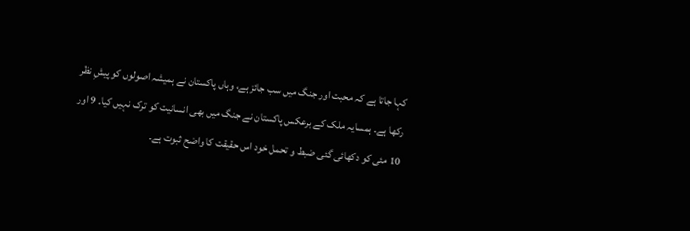کہا جاتا ہے کہ محبت اور جنگ میں سب جائز ہے، وہاں پاکستان نے ہمیشہ اصولوں کو پیشِ نظر رکھا ہے۔ ہمسایہ ملک کے برعکس پاکستان نے جنگ میں بھی انسانیت کو ترک نہیں کیا۔ 9 اور 10 مئی کو دکھائی گئی ضبط و تحمل خود اس حقیقت کا واضح ثبوت ہے۔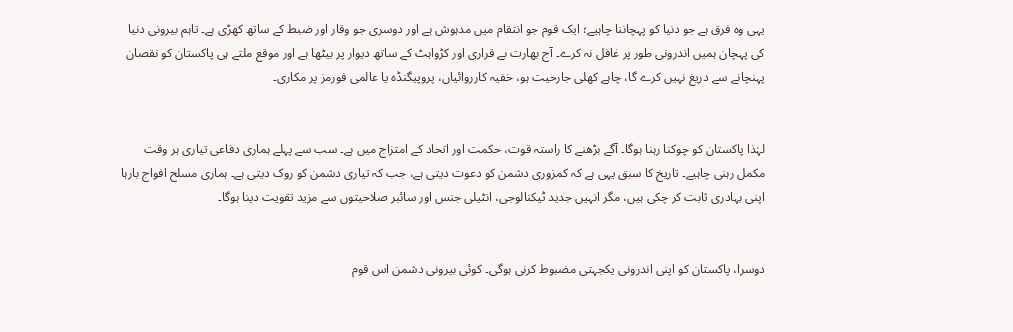یہی وہ فرق ہے جو دنیا کو پہچاننا چاہیے؛ ایک قوم جو انتقام میں مدہوش ہے اور دوسری جو وقار اور ضبط کے ساتھ کھڑی ہے۔ تاہم بیرونی دنیا کی پہچان ہمیں اندرونی طور پر غافل نہ کرے۔ آج بھارت بے قراری اور کڑواہٹ کے ساتھ دیوار پر بیٹھا ہے اور موقع ملتے ہی پاکستان کو نقصان پہنچانے سے دریغ نہیں کرے گا، چاہے کھلی جارحیت ہو، خفیہ کارروائیاں، پروپیگنڈہ یا عالمی فورمز پر مکاری۔


لہٰذا پاکستان کو چوکنا رہنا ہوگا۔ آگے بڑھنے کا راستہ قوت، حکمت اور اتحاد کے امتزاج میں ہے۔ سب سے پہلے ہماری دفاعی تیاری ہر وقت مکمل رہنی چاہیے۔ تاریخ کا سبق یہی ہے کہ کمزوری دشمن کو دعوت دیتی ہے، جب کہ تیاری دشمن کو روک دیتی ہے۔ ہماری مسلح افواج بارہا اپنی بہادری ثابت کر چکی ہیں، مگر انہیں جدید ٹیکنالوجی، انٹیلی جنس اور سائبر صلاحیتوں سے مزید تقویت دینا ہوگا۔


دوسرا، پاکستان کو اپنی اندرونی یکجہتی مضبوط کرنی ہوگی۔ کوئی بیرونی دشمن اس قوم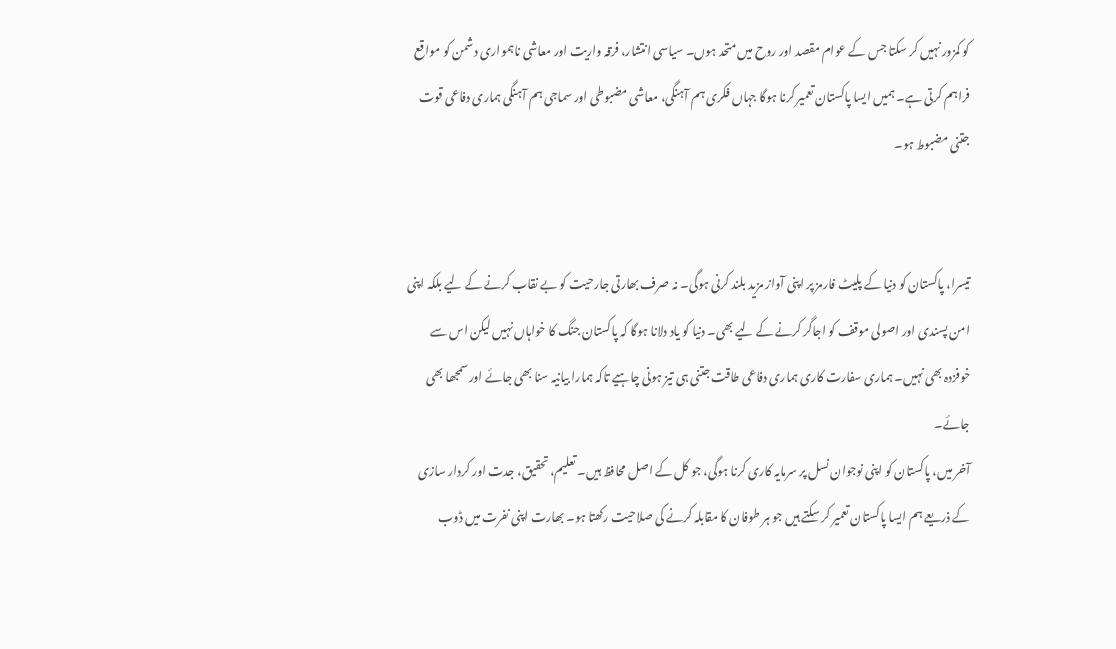کو کمزور نہیں کر سکتا جس کے عوام مقصد اور روح میں متحد ہوں۔ سیاسی انتشار، فرقہ واریت اور معاشی ناہمواری دشمن کو مواقع فراہم کرتی ہے۔ ہمیں ایسا پاکستان تعمیر کرنا ہوگا جہاں فکری ہم آہنگی، معاشی مضبوطی اور سماجی ہم آہنگی ہماری دفاعی قوت جتنی مضبوط ہو۔


تیسرا، پاکستان کو دنیا کے پلیٹ فارمز پر اپنی آواز مزید بلند کرنی ہوگی۔ نہ صرف بھارتی جارحیت کو بے نقاب کرنے کے لیے بلکہ اپنی امن پسندی اور اصولی موقف کو اجاگر کرنے کے لیے بھی۔ دنیا کو یاد دلانا ہوگا کہ پاکستان جنگ کا خواہاں نہیں لیکن اس سے خوفزدہ بھی نہیں۔ ہماری سفارت کاری ہماری دفاعی طاقت جتنی ہی تیز ہونی چاہیے تاکہ ہمارا بیانیہ سنا بھی جائے اور سمجھا بھی جائے۔
آخر میں، پاکستان کو اپنی نوجوان نسل پر سرمایہ کاری کرنا ہوگی، جو کل کے اصل محافظ ہیں۔ تعلیم، تحقیق، جدت اور کردار سازی کے ذریعے ہم ایسا پاکستان تعمیر کر سکتے ہیں جو ہر طوفان کا مقابلہ کرنے کی صلاحیت رکھتا ہو۔ بھارت اپنی نفرت میں ڈوب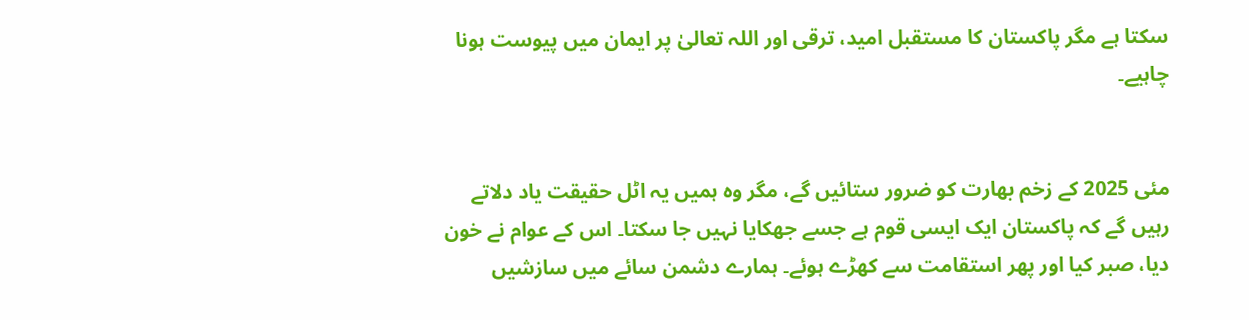سکتا ہے مگر پاکستان کا مستقبل امید، ترقی اور اللہ تعالیٰ پر ایمان میں پیوست ہونا چاہیے۔


مئی 2025 کے زخم بھارت کو ضرور ستائیں گے، مگر وہ ہمیں یہ اٹل حقیقت یاد دلاتے رہیں گے کہ پاکستان ایک ایسی قوم ہے جسے جھکایا نہیں جا سکتا۔ اس کے عوام نے خون دیا، صبر کیا اور پھر استقامت سے کھڑے ہوئے۔ ہمارے دشمن سائے میں سازشیں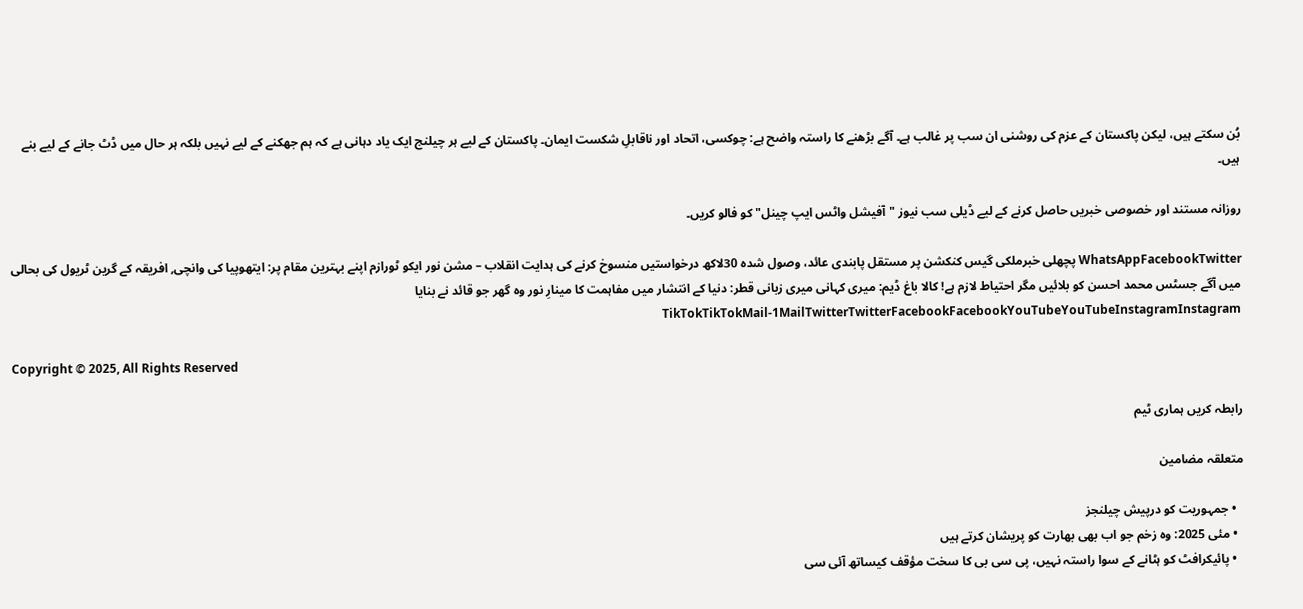بُن سکتے ہیں، لیکن پاکستان کے عزم کی روشنی ان سب پر غالب ہے۔ آگے بڑھنے کا راستہ واضح ہے: چوکسی، اتحاد اور ناقابلِ شکست ایمان۔ پاکستان کے لیے ہر چیلنج ایک یاد دہانی ہے کہ ہم جھکنے کے لیے نہیں بلکہ ہر حال میں ڈٹ جانے کے لیے بنے ہیں۔

روزانہ مستند اور خصوصی خبریں حاصل کرنے کے لیے ڈیلی سب نیوز "آفیشل واٹس ایپ چینل" کو فالو کریں۔

WhatsAppFacebookTwitter پچھلی خبرملکی گیس کنکشن پر مستقل پابندی عائد، وصول شدہ 30لاکھ درخواستیں منسوخ کرنے کی ہدایت انقلاب – مشن نور ایکو ٹورازم اپنے بہترین مقام پر: ایتھوپیا کی وانچی, افریقہ کے گرین ٹریول کی بحالی میں آگے جسٹس محمد احسن کو بلائیں مگر احتیاط لازم ہے! کالا باغ ڈیم: میری کہانی میری زبانی قطر: دنیا کے انتشار میں مفاہمت کا مینارِ نور وہ گھر جو قائد نے بنایا TikTokTikTokMail-1MailTwitterTwitterFacebookFacebookYouTubeYouTubeInstagramInstagram

Copyright © 2025, All Rights Reserved

رابطہ کریں ہماری ٹیم

متعلقہ مضامین

  • جمہوریت کو درپیش چیلنجز
  • مئی 2025: وہ زخم جو اب بھی بھارت کو پریشان کرتے ہیں
  • پائیکرافٹ کو ہٹانے کے سوا راستہ نہیں، پی سی بی کا سخت مؤقف کیساتھ آئی سی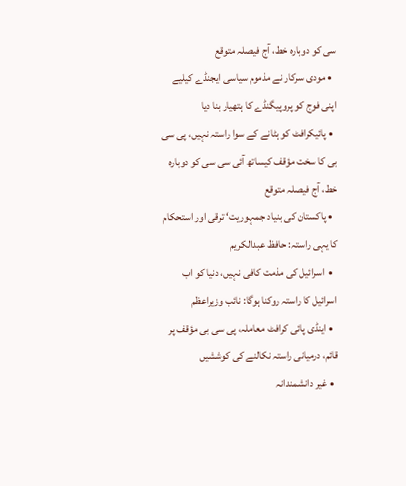سی کو دوبارہ خط، آج فیصلہ متوقع
  • مودی سرکار نے مذموم سیاسی ایجنڈے کیلیے اپنی فوج کو پروپیگنڈے کا ہتھیار بنا دیا
  • پائیکرافٹ کو ہٹانے کے سوا راستہ نہیں، پی سی بی کا سخت مؤقف کیساتھ آئی سی سی کو دوبارہ خط، آج فیصلہ متوقع
  • پاکستان کی بنیاد جمہوریت‘ ترقی اور استحکام کا یہی راستہ: حافظ عبدالکریم
  •  اسرائیل کی مذمت کافی نہیں، دنیا کو اب اسرائیل کا راستہ روکنا ہوگا: نائب وزیراعظم
  • اینڈی پائی کرافٹ معاملہ، پی سی بی مؤقف پر قائم، درمیانی راستہ نکالنے کی کوششیں
  • غیر دانشمندانہ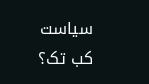سیاست کب تک؟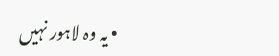• یہ وہ لاہور نہیں